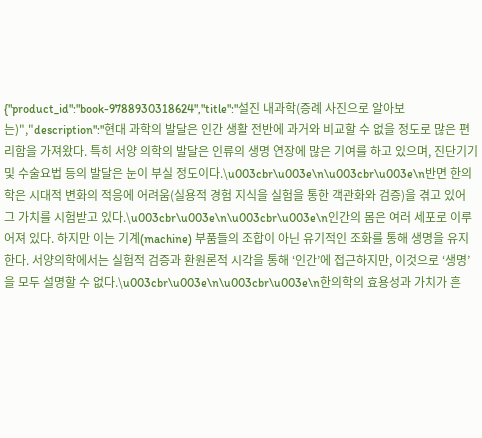{"product_id":"book-9788930318624","title":"설진 내과학(증례 사진으로 알아보는)","description":"현대 과학의 발달은 인간 생활 전반에 과거와 비교할 수 없을 정도로 많은 편리함을 가져왔다. 특히 서양 의학의 발달은 인류의 생명 연장에 많은 기여를 하고 있으며, 진단기기 및 수술요법 등의 발달은 눈이 부실 정도이다.\u003cbr\u003e\n\u003cbr\u003e\n반면 한의학은 시대적 변화의 적응에 어려움(실용적 경험 지식을 실험을 통한 객관화와 검증)을 겪고 있어 그 가치를 시험받고 있다.\u003cbr\u003e\n\u003cbr\u003e\n인간의 몸은 여러 세포로 이루어져 있다. 하지만 이는 기계(machine) 부품들의 조합이 아닌 유기적인 조화를 통해 생명을 유지한다. 서양의학에서는 실험적 검증과 환원론적 시각을 통해 ‘인간’에 접근하지만, 이것으로 ‘생명’을 모두 설명할 수 없다.\u003cbr\u003e\n\u003cbr\u003e\n한의학의 효용성과 가치가 흔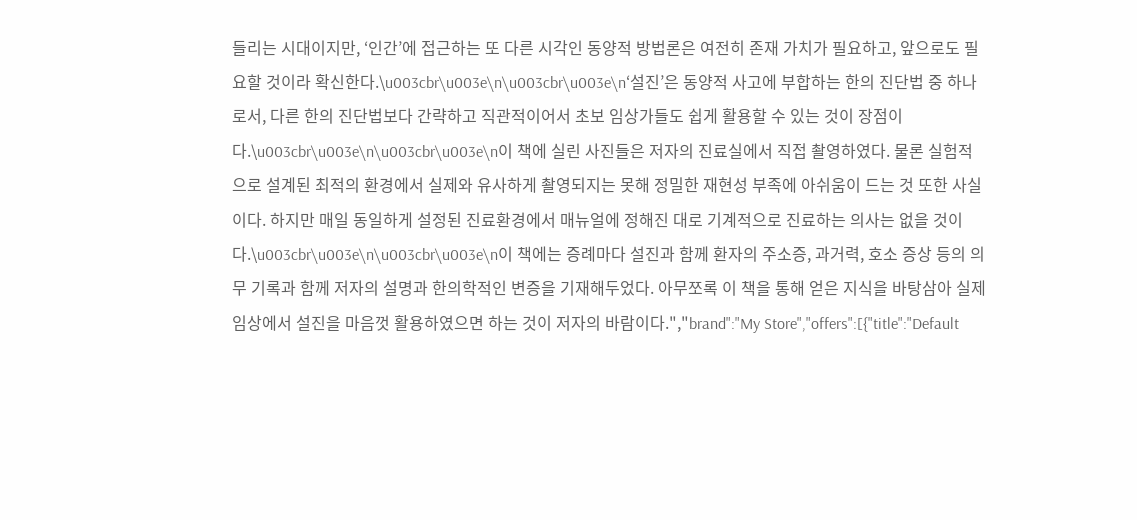들리는 시대이지만, ‘인간’에 접근하는 또 다른 시각인 동양적 방법론은 여전히 존재 가치가 필요하고, 앞으로도 필요할 것이라 확신한다.\u003cbr\u003e\n\u003cbr\u003e\n‘설진’은 동양적 사고에 부합하는 한의 진단법 중 하나로서, 다른 한의 진단법보다 간략하고 직관적이어서 초보 임상가들도 쉽게 활용할 수 있는 것이 장점이다.\u003cbr\u003e\n\u003cbr\u003e\n이 책에 실린 사진들은 저자의 진료실에서 직접 촬영하였다. 물론 실험적으로 설계된 최적의 환경에서 실제와 유사하게 촬영되지는 못해 정밀한 재현성 부족에 아쉬움이 드는 것 또한 사실이다. 하지만 매일 동일하게 설정된 진료환경에서 매뉴얼에 정해진 대로 기계적으로 진료하는 의사는 없을 것이다.\u003cbr\u003e\n\u003cbr\u003e\n이 책에는 증례마다 설진과 함께 환자의 주소증, 과거력, 호소 증상 등의 의무 기록과 함께 저자의 설명과 한의학적인 변증을 기재해두었다. 아무쪼록 이 책을 통해 얻은 지식을 바탕삼아 실제 임상에서 설진을 마음껏 활용하였으면 하는 것이 저자의 바람이다.","brand":"My Store","offers":[{"title":"Default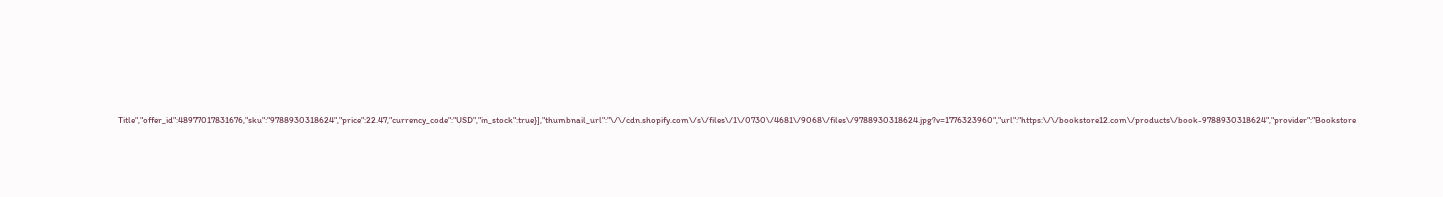Title","offer_id":48977017831676,"sku":"9788930318624","price":22.47,"currency_code":"USD","in_stock":true}],"thumbnail_url":"\/\/cdn.shopify.com\/s\/files\/1\/0730\/4681\/9068\/files\/9788930318624.jpg?v=1776323960","url":"https:\/\/bookstore12.com\/products\/book-9788930318624","provider":"Bookstore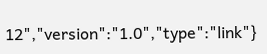12","version":"1.0","type":"link"}